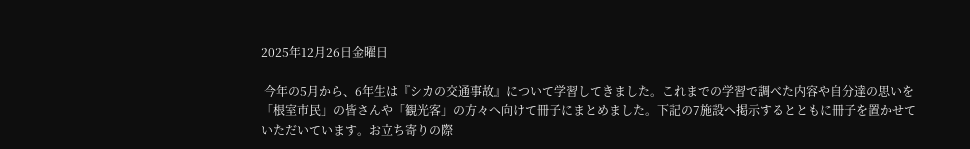2025年12月26日金曜日

 今年の5月から、6年生は『シカの交通事故』について学習してきました。これまでの学習で調べた内容や自分達の思いを「根室市民」の皆さんや「観光客」の方々へ向けて冊子にまとめました。下記の7施設へ掲示するとともに冊子を置かせていただいています。お立ち寄りの際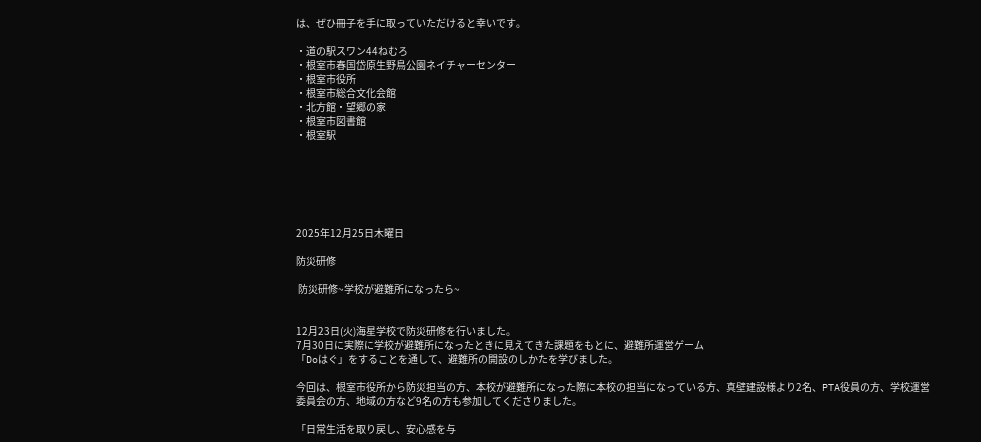は、ぜひ冊子を手に取っていただけると幸いです。

・道の駅スワン44ねむろ
・根室市春国岱原生野鳥公園ネイチャーセンター
・根室市役所
・根室市総合文化会館
・北方館・望郷の家
・根室市図書館
・根室駅






2025年12月25日木曜日

防災研修

 防災研修~学校が避難所になったら~


12月23日(火)海星学校で防災研修を行いました。
7月30日に実際に学校が避難所になったときに見えてきた課題をもとに、避難所運営ゲーム
「Doはぐ」をすることを通して、避難所の開設のしかたを学びました。

今回は、根室市役所から防災担当の方、本校が避難所になった際に本校の担当になっている方、真壁建設様より2名、PTA役員の方、学校運営委員会の方、地域の方など9名の方も参加してくださりました。

「日常生活を取り戻し、安心感を与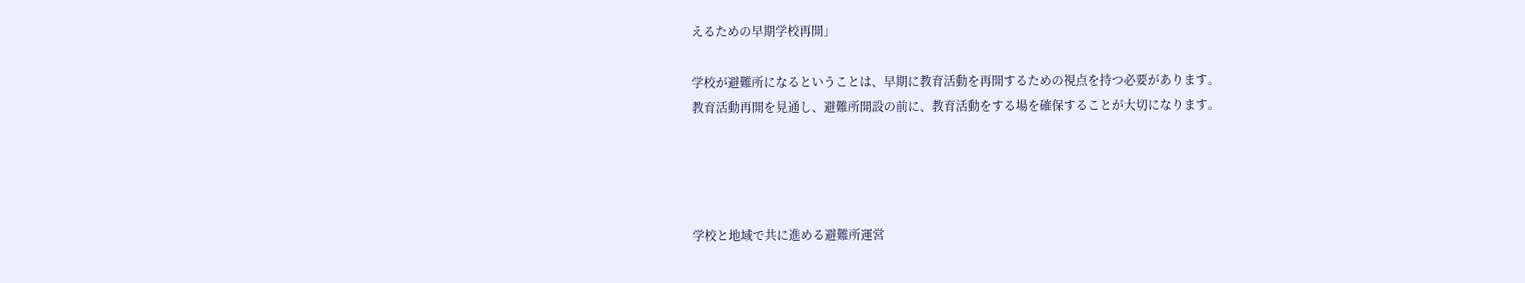えるための早期学校再開」

学校が避難所になるということは、早期に教育活動を再開するための視点を持つ必要があります。
教育活動再開を見通し、避難所開設の前に、教育活動をする場を確保することが大切になります。




学校と地域で共に進める避難所運営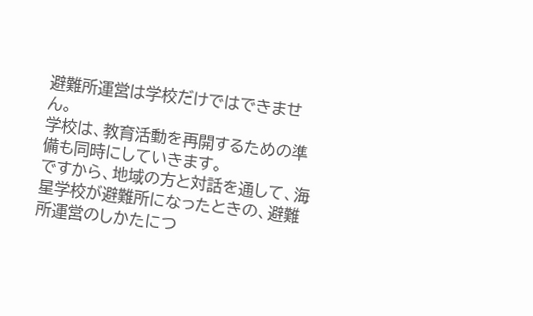避難所運営は学校だけではできません。
学校は、教育活動を再開するための準備も同時にしていきます。
ですから、地域の方と対話を通して、海星学校が避難所になったときの、避難所運営のしかたにつ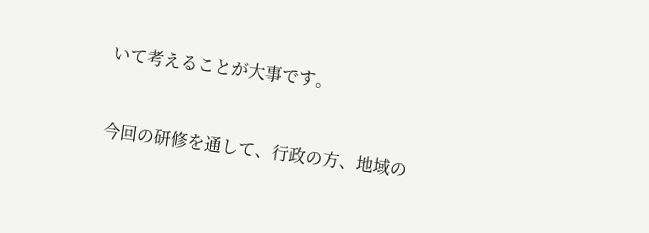いて考えることが大事です。


今回の研修を通して、行政の方、地域の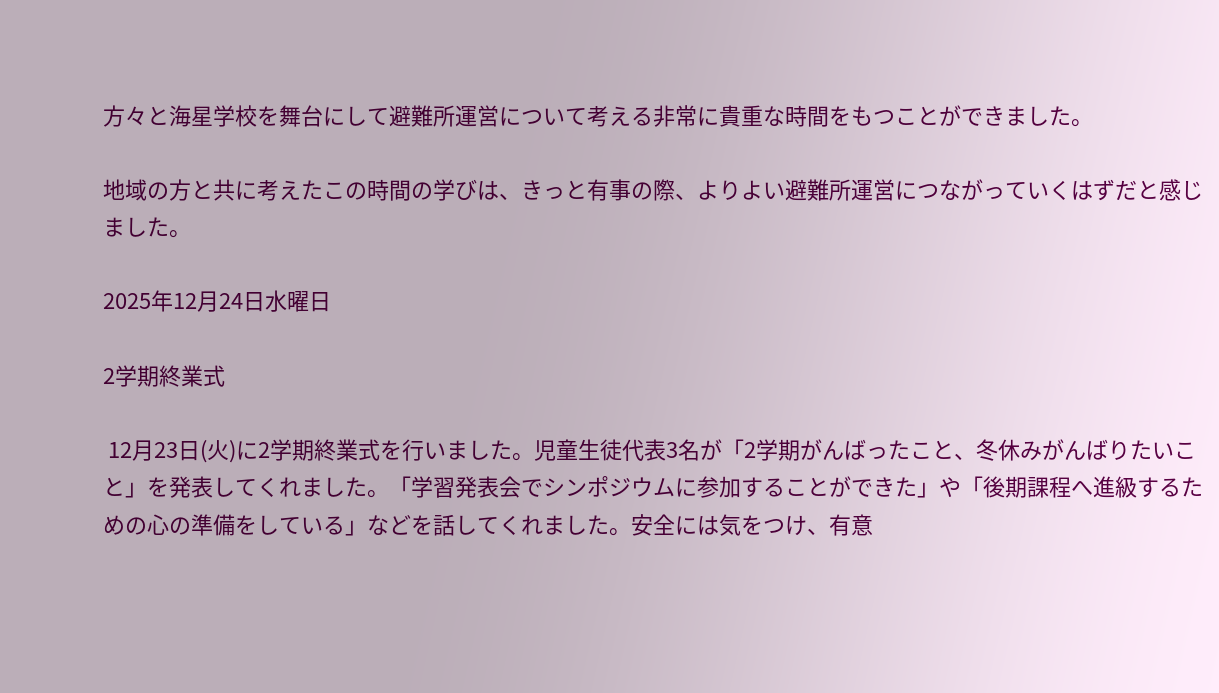方々と海星学校を舞台にして避難所運営について考える非常に貴重な時間をもつことができました。

地域の方と共に考えたこの時間の学びは、きっと有事の際、よりよい避難所運営につながっていくはずだと感じました。

2025年12月24日水曜日

2学期終業式

 12月23日(火)に2学期終業式を行いました。児童生徒代表3名が「2学期がんばったこと、冬休みがんばりたいこと」を発表してくれました。「学習発表会でシンポジウムに参加することができた」や「後期課程へ進級するための心の準備をしている」などを話してくれました。安全には気をつけ、有意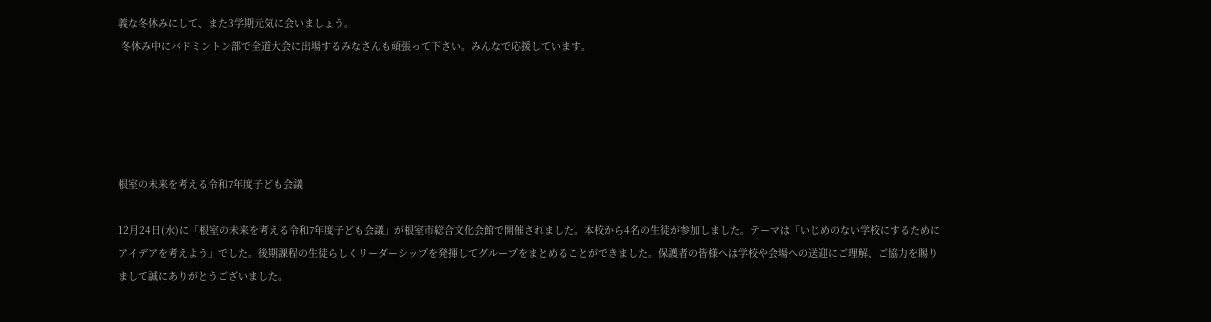義な冬休みにして、また3学期元気に会いましょう。
 冬休み中にバドミントン部で全道大会に出場するみなさんも頑張って下さい。みんなで応援しています。





根室の未来を考える令和7年度子ども会議

12月24日(水)に「根室の未来を考える令和7年度子ども会議」が根室市総合文化会館で開催されました。本校から4名の生徒が参加しました。テーマは「いじめのない学校にするためにアイデアを考えよう」でした。後期課程の生徒らしくリーダーシップを発揮してグループをまとめることができました。保護者の皆様へは学校や会場への送迎にご理解、ご協力を賜りまして誠にありがとうございました。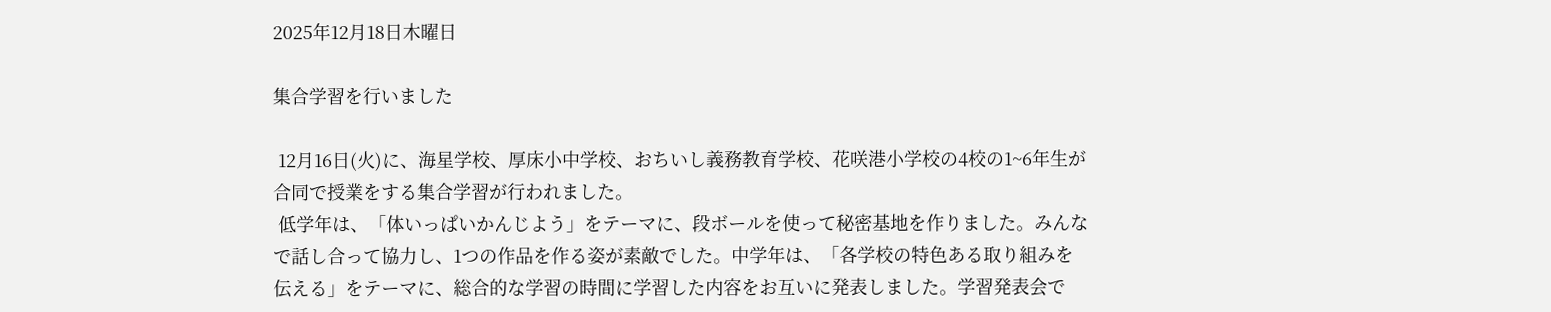2025年12月18日木曜日

集合学習を行いました

 12月16日(火)に、海星学校、厚床小中学校、おちいし義務教育学校、花咲港小学校の4校の1~6年生が合同で授業をする集合学習が行われました。
 低学年は、「体いっぱいかんじよう」をテーマに、段ボールを使って秘密基地を作りました。みんなで話し合って協力し、1つの作品を作る姿が素敵でした。中学年は、「各学校の特色ある取り組みを伝える」をテーマに、総合的な学習の時間に学習した内容をお互いに発表しました。学習発表会で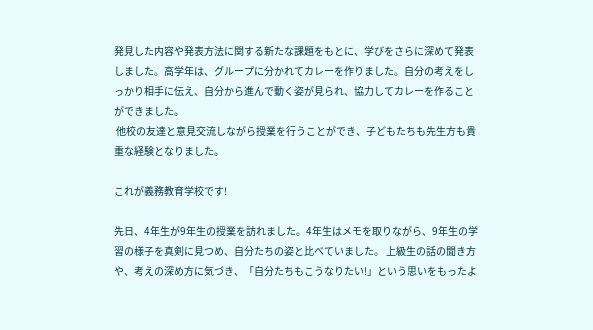発見した内容や発表方法に関する新たな課題をもとに、学びをさらに深めて発表しました。高学年は、グループに分かれてカレーを作りました。自分の考えをしっかり相手に伝え、自分から進んで動く姿が見られ、協力してカレーを作ることができました。
 他校の友達と意見交流しながら授業を行うことができ、子どもたちも先生方も貴重な経験となりました。

これが義務教育学校です!

先日、4年生が9年生の授業を訪れました。4年生はメモを取りながら、9年生の学習の様子を真剣に見つめ、自分たちの姿と比べていました。 上級生の話の聞き方や、考えの深め方に気づき、「自分たちもこうなりたい!」という思いをもったよ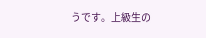うです。上級生の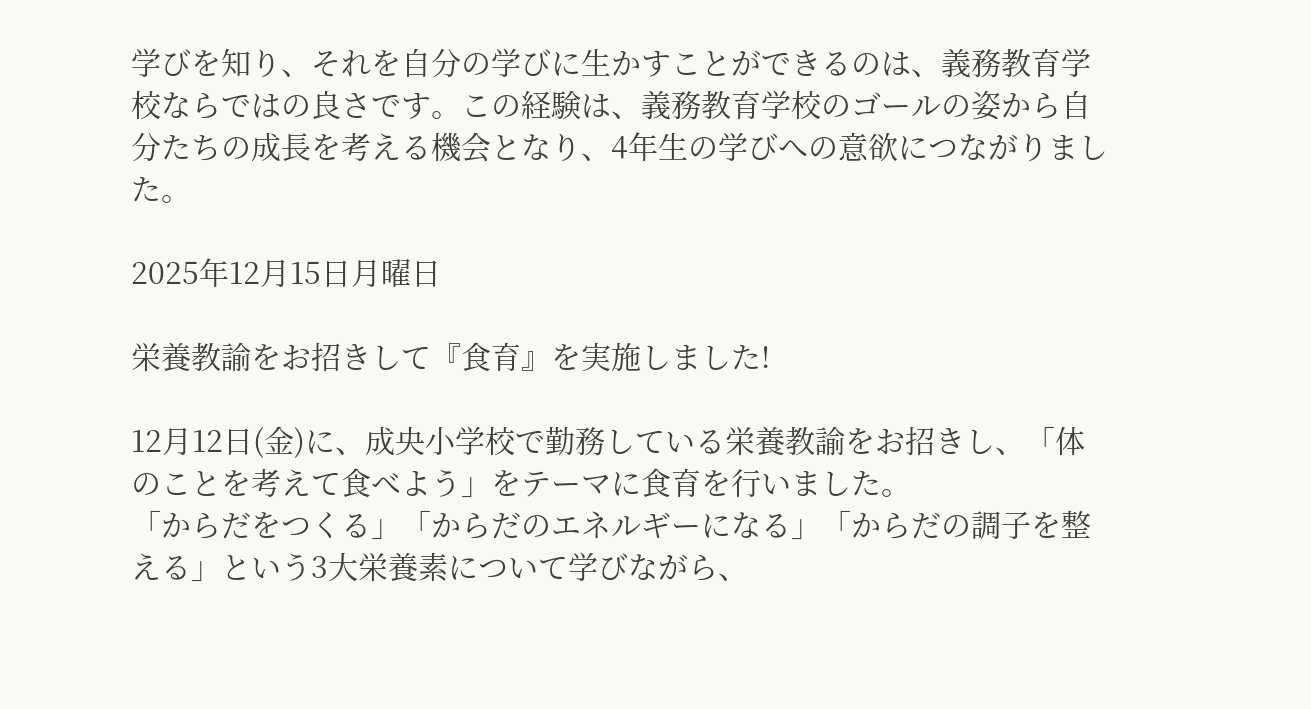学びを知り、それを自分の学びに生かすことができるのは、義務教育学校ならではの良さです。この経験は、義務教育学校のゴールの姿から自分たちの成長を考える機会となり、4年生の学びへの意欲につながりました。

2025年12月15日月曜日

栄養教諭をお招きして『食育』を実施しました!

12月12日(金)に、成央小学校で勤務している栄養教諭をお招きし、「体のことを考えて食べよう」をテーマに食育を行いました。
「からだをつくる」「からだのエネルギーになる」「からだの調子を整える」という3大栄養素について学びながら、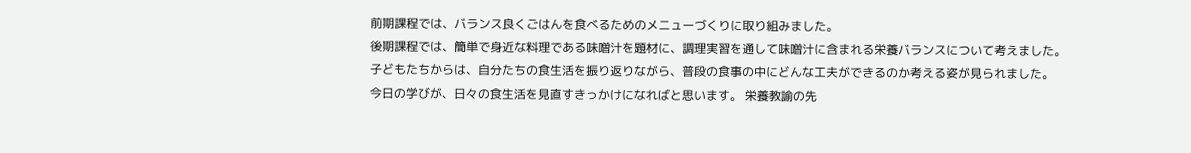前期課程では、バランス良くごはんを食べるためのメニューづくりに取り組みました。
後期課程では、簡単で身近な料理である味噌汁を題材に、調理実習を通して味噌汁に含まれる栄養バランスについて考えました。
子どもたちからは、自分たちの食生活を振り返りながら、普段の食事の中にどんな工夫ができるのか考える姿が見られました。
今日の学びが、日々の食生活を見直すきっかけになればと思います。 栄養教諭の先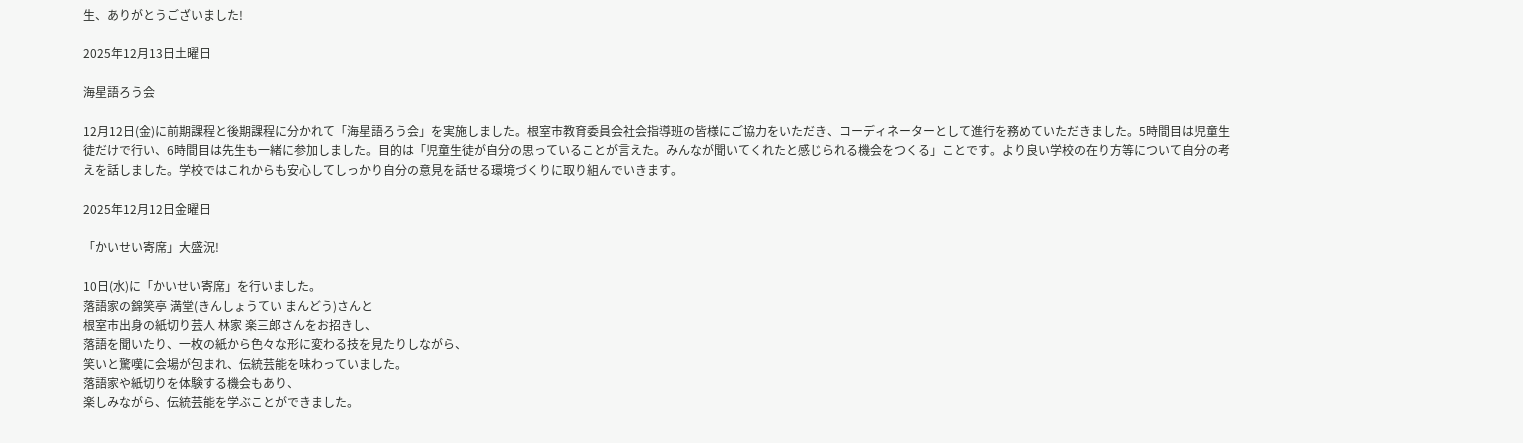生、ありがとうございました!

2025年12月13日土曜日

海星語ろう会

12月12日(金)に前期課程と後期課程に分かれて「海星語ろう会」を実施しました。根室市教育委員会社会指導班の皆様にご協力をいただき、コーディネーターとして進行を務めていただきました。5時間目は児童生徒だけで行い、6時間目は先生も一緒に参加しました。目的は「児童生徒が自分の思っていることが言えた。みんなが聞いてくれたと感じられる機会をつくる」ことです。より良い学校の在り方等について自分の考えを話しました。学校ではこれからも安心してしっかり自分の意見を話せる環境づくりに取り組んでいきます。

2025年12月12日金曜日

「かいせい寄席」大盛況!

10日(水)に「かいせい寄席」を行いました。
落語家の錦笑亭 満堂(きんしょうてい まんどう)さんと
根室市出身の紙切り芸人 林家 楽三郎さんをお招きし、
落語を聞いたり、一枚の紙から色々な形に変わる技を見たりしながら、
笑いと驚嘆に会場が包まれ、伝統芸能を味わっていました。
落語家や紙切りを体験する機会もあり、
楽しみながら、伝統芸能を学ぶことができました。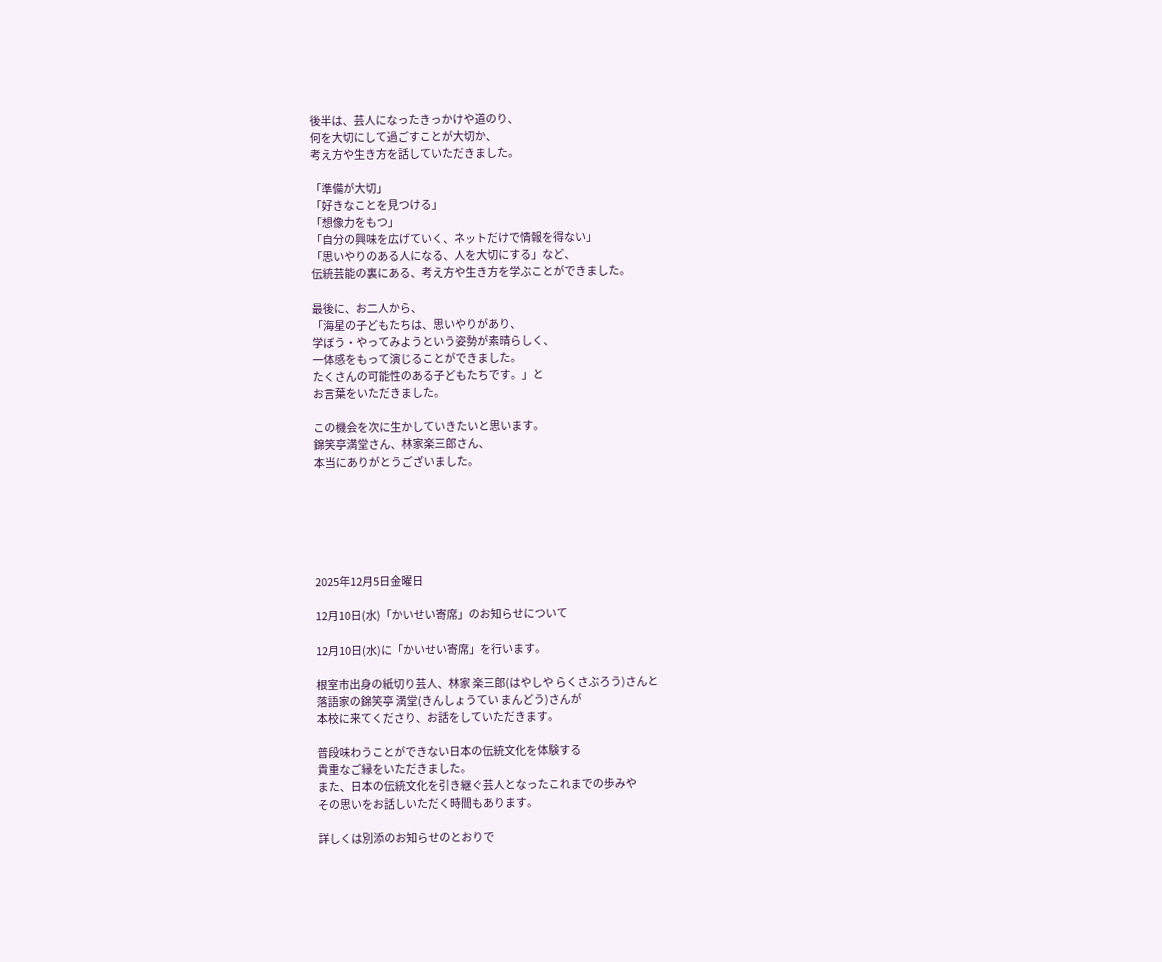後半は、芸人になったきっかけや道のり、
何を大切にして過ごすことが大切か、
考え方や生き方を話していただきました。

「準備が大切」
「好きなことを見つける」
「想像力をもつ」
「自分の興味を広げていく、ネットだけで情報を得ない」
「思いやりのある人になる、人を大切にする」など、
伝統芸能の裏にある、考え方や生き方を学ぶことができました。

最後に、お二人から、
「海星の子どもたちは、思いやりがあり、
学ぼう・やってみようという姿勢が素晴らしく、
一体感をもって演じることができました。
たくさんの可能性のある子どもたちです。」と
お言葉をいただきました。

この機会を次に生かしていきたいと思います。
錦笑亭満堂さん、林家楽三郎さん、
本当にありがとうございました。






2025年12月5日金曜日

12月10日(水)「かいせい寄席」のお知らせについて

12月10日(水)に「かいせい寄席」を行います。

根室市出身の紙切り芸人、林家 楽三郎(はやしや らくさぶろう)さんと
落語家の錦笑亭 満堂(きんしょうてい まんどう)さんが
本校に来てくださり、お話をしていただきます。

普段味わうことができない日本の伝統文化を体験する
貴重なご縁をいただきました。
また、日本の伝統文化を引き継ぐ芸人となったこれまでの歩みや
その思いをお話しいただく時間もあります。

詳しくは別添のお知らせのとおりで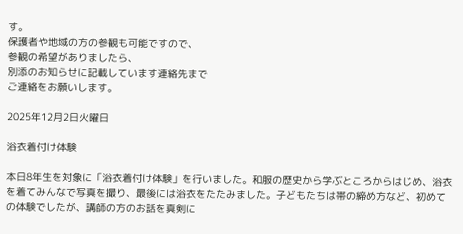す。
保護者や地域の方の参観も可能ですので、
参観の希望がありましたら、
別添のお知らせに記載しています連絡先まで
ご連絡をお願いします。

2025年12月2日火曜日

浴衣着付け体験

本日8年生を対象に「浴衣着付け体験」を行いました。和服の歴史から学ぶところからはじめ、浴衣を着てみんなで写真を撮り、最後には浴衣をたたみました。子どもたちは帯の締め方など、初めての体験でしたが、講師の方のお話を真剣に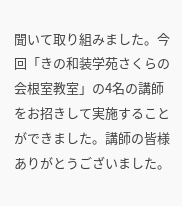聞いて取り組みました。今回「きの和装学苑さくらの会根室教室」の4名の講師をお招きして実施することができました。講師の皆様ありがとうございました。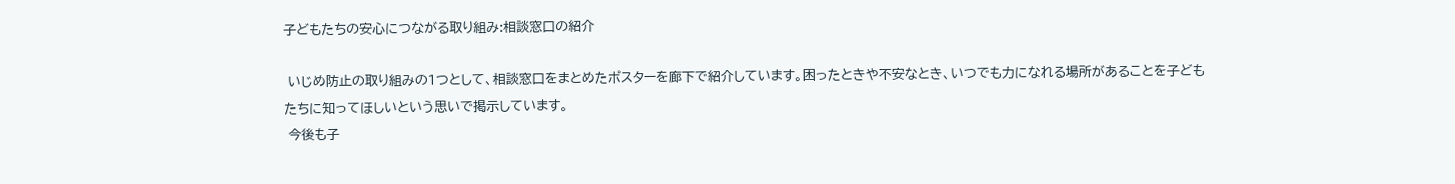子どもたちの安心につながる取り組み:相談窓口の紹介

 いじめ防止の取り組みの1つとして、相談窓口をまとめたポスターを廊下で紹介しています。困ったときや不安なとき、いつでも力になれる場所があることを子どもたちに知ってほしいという思いで掲示しています。
 今後も子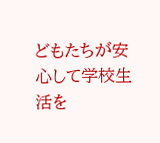どもたちが安心して学校生活を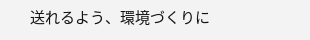送れるよう、環境づくりに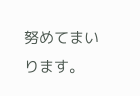努めてまいります。